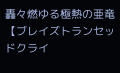轟々燃ゆる極熱の亜竜【ブレイズトランセッドクライ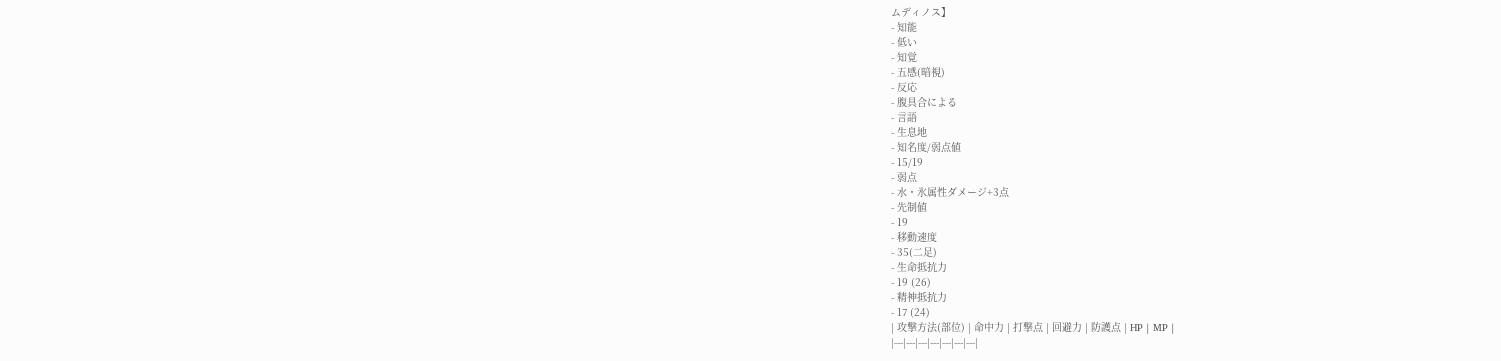ムディノス】
- 知能
- 低い
- 知覚
- 五感(暗視)
- 反応
- 腹具合による
- 言語
- 生息地
- 知名度/弱点値
- 15/19
- 弱点
- 水・氷属性ダメージ+3点
- 先制値
- 19
- 移動速度
- 35(二足)
- 生命抵抗力
- 19 (26)
- 精神抵抗力
- 17 (24)
| 攻撃方法(部位) | 命中力 | 打撃点 | 回避力 | 防護点 | HP | MP |
|---|---|---|---|---|---|---|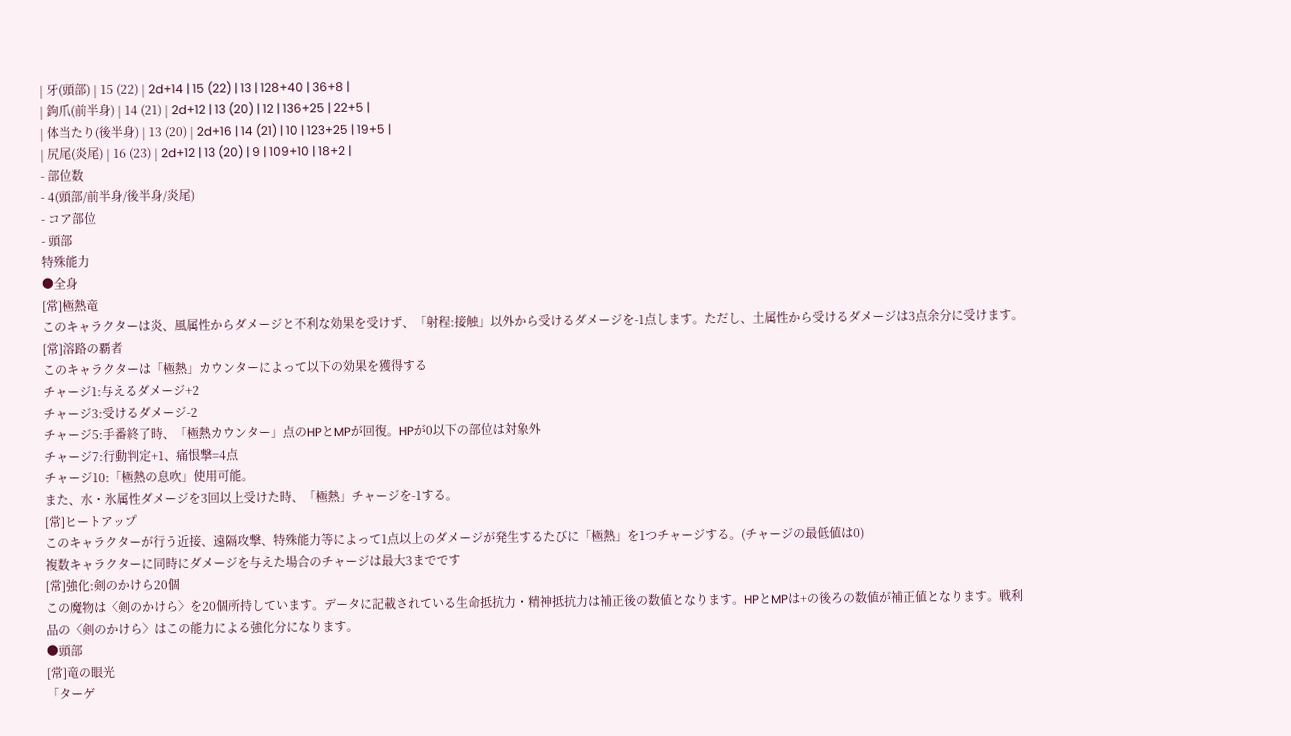| 牙(頭部) | 15 (22) | 2d+14 | 15 (22) | 13 | 128+40 | 36+8 |
| 鉤爪(前半身) | 14 (21) | 2d+12 | 13 (20) | 12 | 136+25 | 22+5 |
| 体当たり(後半身) | 13 (20) | 2d+16 | 14 (21) | 10 | 123+25 | 19+5 |
| 尻尾(炎尾) | 16 (23) | 2d+12 | 13 (20) | 9 | 109+10 | 18+2 |
- 部位数
- 4(頭部/前半身/後半身/炎尾)
- コア部位
- 頭部
特殊能力
●全身
[常]極熱竜
このキャラクターは炎、風属性からダメージと不利な効果を受けず、「射程:接触」以外から受けるダメージを-1点します。ただし、土属性から受けるダメージは3点余分に受けます。
[常]溶路の覇者
このキャラクターは「極熱」カウンターによって以下の効果を獲得する
チャージ1:与えるダメージ+2
チャージ3:受けるダメージ-2
チャージ5:手番終了時、「極熱カウンター」点のHPとMPが回復。HPが0以下の部位は対象外
チャージ7:行動判定+1、痛恨撃=4点
チャージ10:「極熱の息吹」使用可能。
また、水・氷属性ダメージを3回以上受けた時、「極熱」チャージを-1する。
[常]ヒートアップ
このキャラクターが行う近接、遠隔攻撃、特殊能力等によって1点以上のダメージが発生するたびに「極熱」を1つチャージする。(チャージの最低値は0)
複数キャラクターに同時にダメージを与えた場合のチャージは最大3までです
[常]強化:剣のかけら20個
この魔物は〈剣のかけら〉を20個所持しています。データに記載されている生命抵抗力・精神抵抗力は補正後の数値となります。HPとMPは+の後ろの数値が補正値となります。戦利品の〈剣のかけら〉はこの能力による強化分になります。
●頭部
[常]竜の眼光
「ターゲ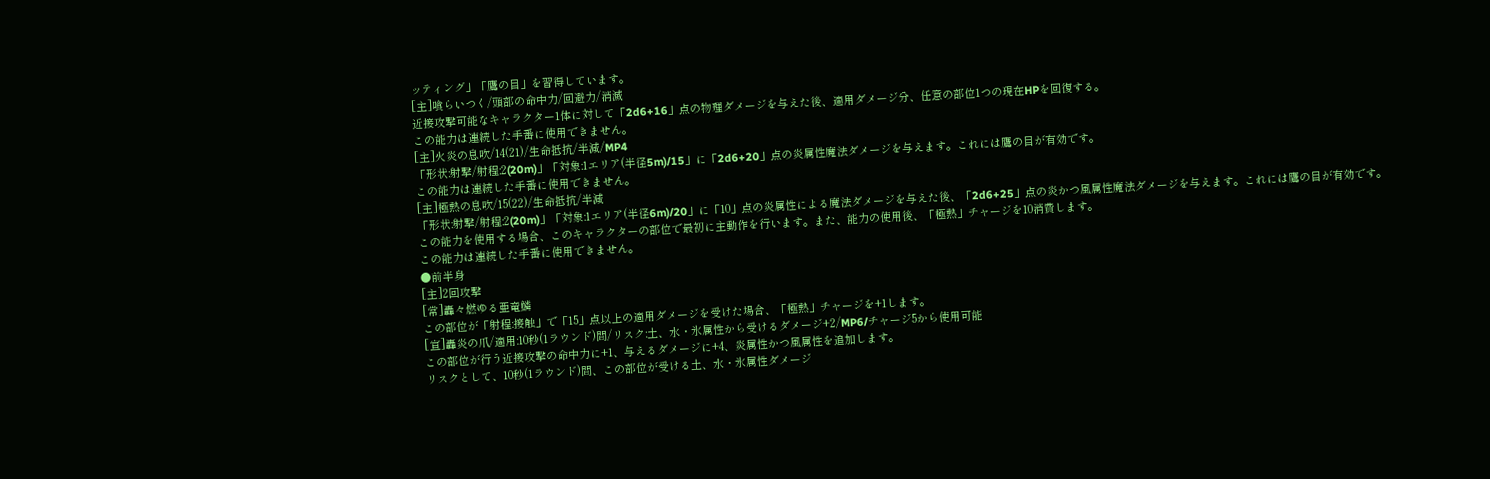ッティング」「鷹の目」を習得しています。
[主]喰らいつく/頭部の命中力/回避力/消滅
近接攻撃可能なキャラクター1体に対して「2d6+16」点の物理ダメージを与えた後、適用ダメージ分、任意の部位1つの現在HPを回復する。
この能力は連続した手番に使用できません。
[主]火炎の息吹/14(21)/生命抵抗/半減/MP4
「形状:射撃/射程:2(20m)」「対象:1エリア(半径5m)/15」に「2d6+20」点の炎属性魔法ダメージを与えます。これには鷹の目が有効です。
この能力は連続した手番に使用できません。
[主]極熱の息吹/15(22)/生命抵抗/半減
「形状:射撃/射程:2(20m)」「対象:1エリア(半径6m)/20」に「10」点の炎属性による魔法ダメージを与えた後、「2d6+25」点の炎かつ風属性魔法ダメージを与えます。これには鷹の目が有効です。
この能力を使用する場合、このキャラクターの部位で最初に主動作を行います。また、能力の使用後、「極熱」チャージを10消費します。
この能力は連続した手番に使用できません。
●前半身
[主]2回攻撃
[常]轟々燃ゆる亜竜鱗
この部位が「射程:接触」で「15」点以上の適用ダメージを受けた場合、「極熱」チャージを+1します。
[宣]轟炎の爪/適用:10秒(1ラウンド)間/リスク:土、水・氷属性から受けるダメージ+2/MP6/チャージ5から使用可能
この部位が行う近接攻撃の命中力に+1、与えるダメージに+4、炎属性かつ風属性を追加します。
リスクとして、10秒(1ラウンド)間、この部位が受ける土、水・氷属性ダメージ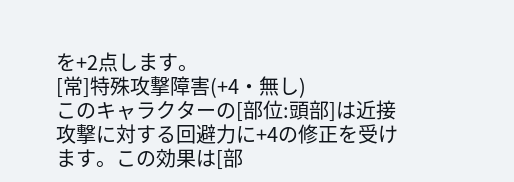を+2点します。
[常]特殊攻撃障害(+4・無し)
このキャラクターの[部位:頭部]は近接攻撃に対する回避力に+4の修正を受けます。この効果は[部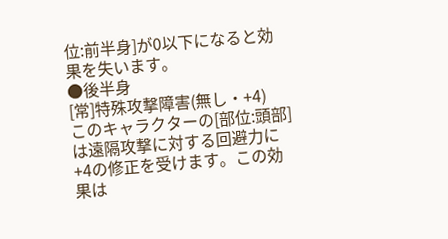位:前半身]が0以下になると効果を失います。
●後半身
[常]特殊攻撃障害(無し・+4)
このキャラクターの[部位:頭部]は遠隔攻撃に対する回避力に+4の修正を受けます。この効果は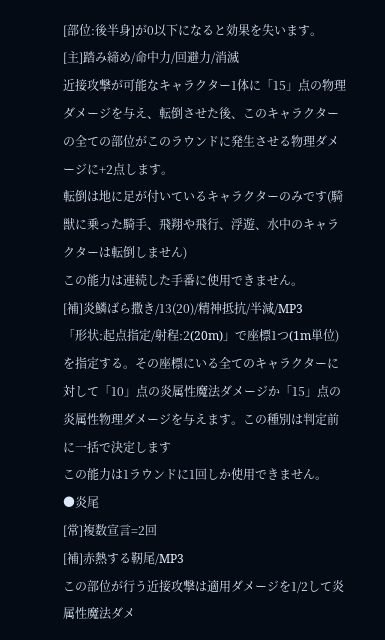[部位:後半身]が0以下になると効果を失います。
[主]踏み締め/命中力/回避力/消滅
近接攻撃が可能なキャラクター1体に「15」点の物理ダメージを与え、転倒させた後、このキャラクターの全ての部位がこのラウンドに発生させる物理ダメージに+2点します。
転倒は地に足が付いているキャラクターのみです(騎獣に乗った騎手、飛翔や飛行、浮遊、水中のキャラクターは転倒しません)
この能力は連続した手番に使用できません。
[補]炎鱗ばら撒き/13(20)/精神抵抗/半減/MP3
「形状:起点指定/射程:2(20m)」で座標1つ(1m単位)を指定する。その座標にいる全てのキャラクターに対して「10」点の炎属性魔法ダメージか「15」点の炎属性物理ダメージを与えます。この種別は判定前に一括で決定します
この能力は1ラウンドに1回しか使用できません。
●炎尾
[常]複数宣言=2回
[補]赤熱する靭尾/MP3
この部位が行う近接攻撃は適用ダメージを1/2して炎属性魔法ダメ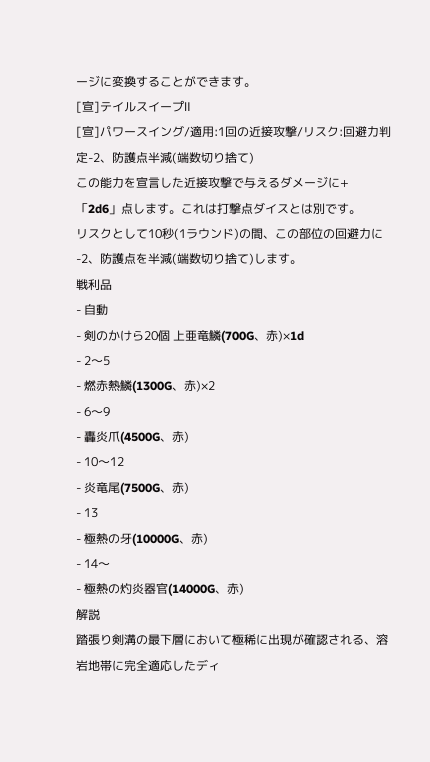ージに変換することができます。
[宣]テイルスイープⅡ
[宣]パワースイング/適用:1回の近接攻撃/リスク:回避力判定-2、防護点半減(端数切り捨て)
この能力を宣言した近接攻撃で与えるダメージに+「2d6」点します。これは打撃点ダイスとは別です。
リスクとして10秒(1ラウンド)の間、この部位の回避力に-2、防護点を半減(端数切り捨て)します。
戦利品
- 自動
- 剣のかけら20個 上亜竜鱗(700G、赤)×1d
- 2〜5
- 燃赤熱鱗(1300G、赤)×2
- 6〜9
- 轟炎爪(4500G、赤)
- 10〜12
- 炎竜尾(7500G、赤)
- 13
- 極熱の牙(10000G、赤)
- 14〜
- 極熱の灼炎器官(14000G、赤)
解説
踏張り剣溝の最下層において極稀に出現が確認される、溶岩地帯に完全適応したディ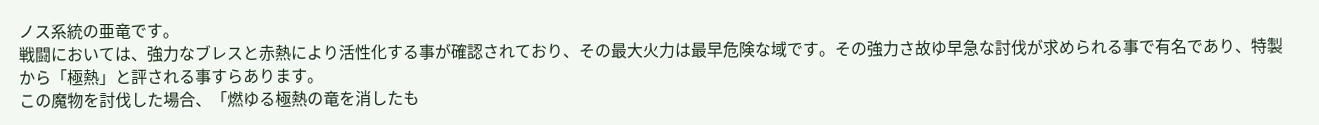ノス系統の亜竜です。
戦闘においては、強力なブレスと赤熱により活性化する事が確認されており、その最大火力は最早危険な域です。その強力さ故ゆ早急な討伐が求められる事で有名であり、特製から「極熱」と評される事すらあります。
この魔物を討伐した場合、「燃ゆる極熱の竜を消したも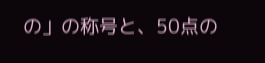の」の称号と、50点の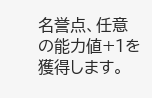名誉点、任意の能力値+1を獲得します。